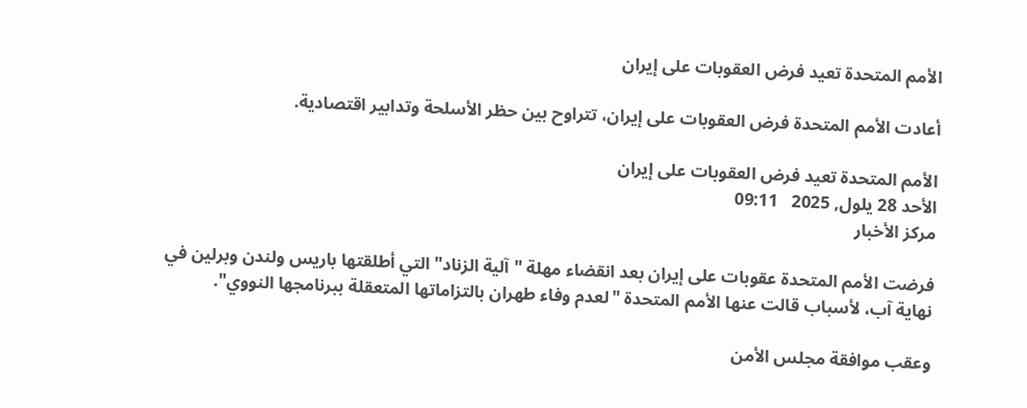الأمم المتحدة تعيد فرض العقوبات على إيران

أعادت الأمم المتحدة فرض العقوبات على إيران، تتراوح بين حظر الأسلحة وتدابير اقتصادية.

الأمم المتحدة تعيد فرض العقوبات على إيران
الأحد 28 يلول, 2025   09:11
مركز الأخبار

فرضت الأمم المتحدة عقوبات على إيران بعد انقضاء مهلة "آلية الزناد" التي أطلقتها باريس ولندن وبرلين في نهاية آب، لأسباب قالت عنها الأمم المتحدة "لعدم وفاء طهران بالتزاماتها المتعقلة ببرنامجها النووي".

وعقب موافقة مجلس الأمن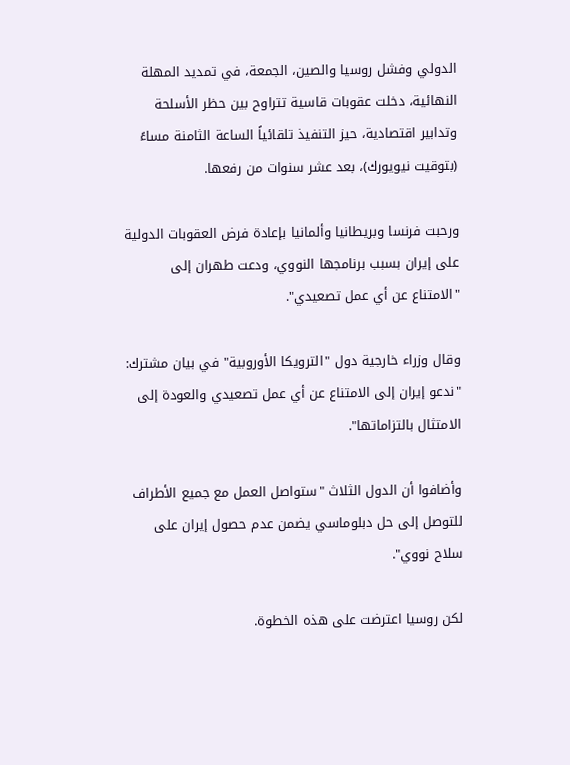الدولي وفشل روسيا والصين، الجمعة، في تمديد المهلة النهائية، دخلت عقوبات قاسية تتراوح بين حظر الأسلحة وتدابير اقتصادية، حيز التنفيذ تلقائياً الساعة الثامنة مساءً (بتوقيت نيويورك)، بعد عشر سنوات من رفعها.

ورحبت فرنسا وبريطانيا وألمانيا بإعادة فرض العقوبات الدولية على إيران بسبب برنامجها النووي، ودعت طهران إلى "الامتناع عن أي عمل تصعيدي".

وقال وزراء خارجية دول "الترويكا الأوروبية" في بيان مشترك: "ندعو إيران إلى الامتناع عن أي عمل تصعيدي والعودة إلى الامتثال بالتزاماتها".

وأضافوا أن الدول الثلاث "ستواصل العمل مع جميع الأطراف للتوصل إلى حل دبلوماسي يضمن عدم حصول إيران على سلاح نووي".

لكن روسيا اعترضت على هذه الخطوة.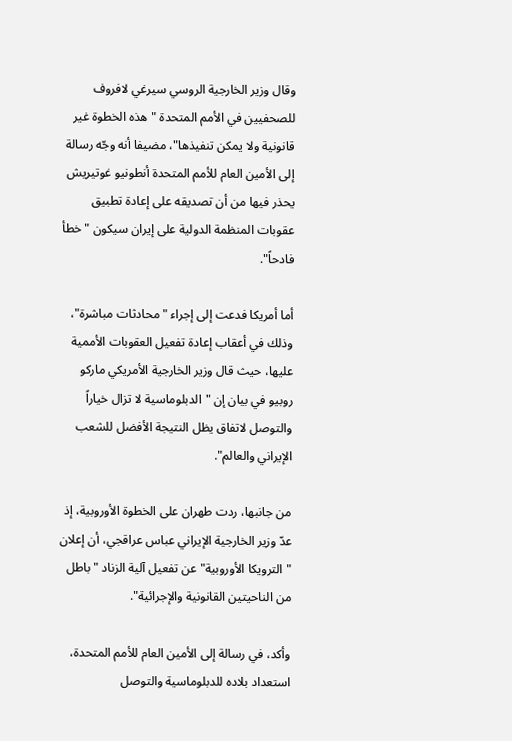وقال وزير الخارجية الروسي سيرغي لافروف للصحفيين في الأمم المتحدة "هذه الخطوة غير قانونية ولا يمكن تنفيذها"، مضيفا أنه وجّه رسالة إلى الأمين العام للأمم المتحدة أنطونيو غوتيريش يحذر فيها من أن تصديقه على إعادة تطبيق عقوبات المنظمة الدولية على إيران سيكون "خطأ فادحاً".

أما أمريكا فدعت إلى إجراء "محادثات مباشرة"، وذلك في أعقاب إعادة تفعيل العقوبات الأممية عليها، حيث قال وزير الخارجية الأمريكي ماركو روبيو في بيان إن "الدبلوماسية لا تزال خياراً والتوصل لاتفاق يظل النتيجة الأفضل للشعب الإيراني والعالم".

من جانبها، ردت طهران على الخطوة الأوروبية، إذ عدّ وزير الخارجية الإيراني عباس عراقجي، أن إعلان "الترويكا الأوروبية" عن تفعيل آلية الزناد "باطل من الناحيتين القانونية والإجرائية".

وأكد، في رسالة إلى الأمين العام للأمم المتحدة، استعداد بلاده للدبلوماسية والتوصل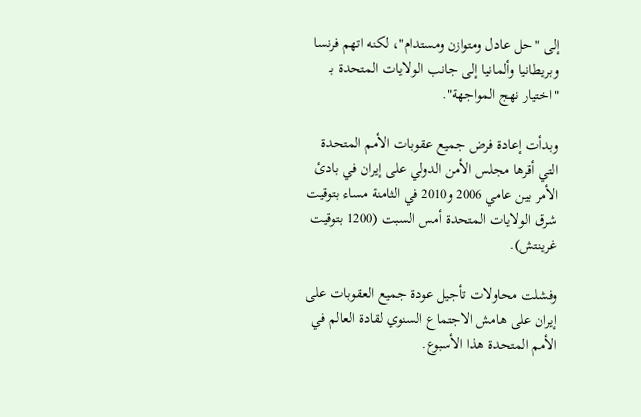إلى "حل عادل ومتوازن ومستدام"، لكنه اتهم فرنسا وبريطانيا وألمانيا إلى جانب الولايات المتحدة بـ "اختيار نهج المواجهة".

وبدأت إعادة فرض جميع عقوبات الأمم المتحدة التي أقرها مجلس الأمن الدولي على إيران في بادئ الأمر بين عامي 2006 و2010 في الثامنة مساء بتوقيت شرق الولايات المتحدة أمس السبت (1200 بتوقيت غرينتش).

وفشلت محاولات تأجيل عودة جميع العقوبات على إيران على هامش الاجتماع السنوي لقادة العالم في الأمم المتحدة هذا الأسبوع.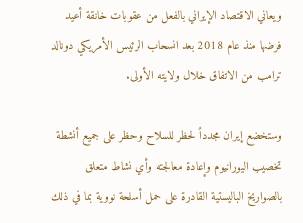ويعاني الاقتصاد الإيراني بالفعل من عقوبات خانقة أعيد فرضها منذ عام 2018 بعد انسحاب الرئيس الأمريكي دونالد ترامب من الاتفاق خلال ولايته الأولى.

وستخضع إيران مجدداً لحظر للسلاح وحظر على جميع أنشطة تخصيب اليورانيوم وإعادة معالجته وأي نشاط متعلق بالصواريخ الباليستية القادرة على حمل أسلحة نووية بما في ذلك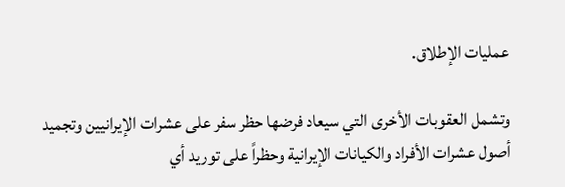عمليات الإطلاق.

وتشمل العقوبات الأخرى التي سيعاد فرضها حظر سفر على عشرات الإيرانيين وتجميد أصول عشرات الأفراد والكيانات الإيرانية وحظراً على توريد أي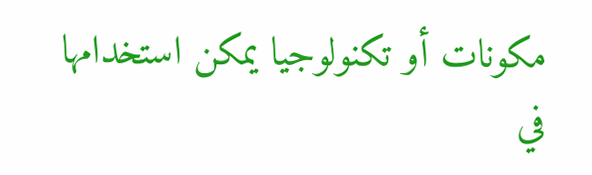مكونات أو تكنولوجيا يمكن استخدامها في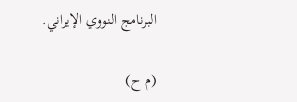البرنامج النووي الإيراني.

(م ح)